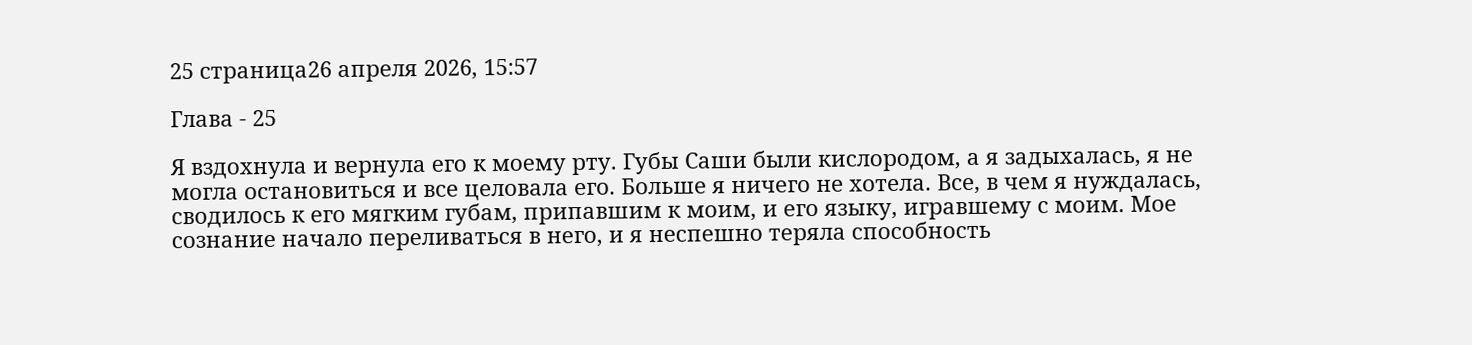25 страница26 апреля 2026, 15:57

Глава - 25

Я вздохнула и вернула его к моему рту. Губы Саши были кислородом, а я задыхалась, я не могла остановиться и все целовала его. Больше я ничего не хотела. Все, в чем я нуждалась, сводилось к его мягким губам, припавшим к моим, и его языку, игравшему с моим. Мое сознание начало переливаться в него, и я неспешно теряла способность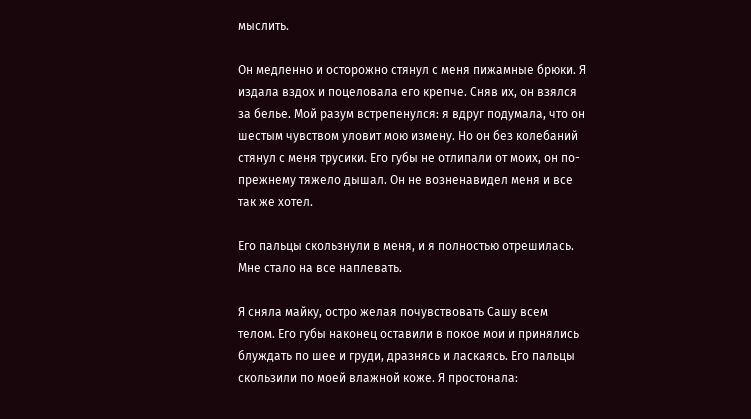мыслить.

Он медленно и осторожно стянул с меня пижамные брюки. Я издала вздох и поцеловала его крепче. Сняв их, он взялся за белье. Мой разум встрепенулся: я вдруг подумала, что он шестым чувством уловит мою измену. Но он без колебаний стянул с меня трусики. Его губы не отлипали от моих, он по-прежнему тяжело дышал. Он не возненавидел меня и все так же хотел.

Его пальцы скользнули в меня, и я полностью отрешилась. Мне стало на все наплевать.

Я сняла майку, остро желая почувствовать Сашу всем телом. Его губы наконец оставили в покое мои и принялись блуждать по шее и груди, дразнясь и ласкаясь. Его пальцы скользили по моей влажной коже. Я простонала: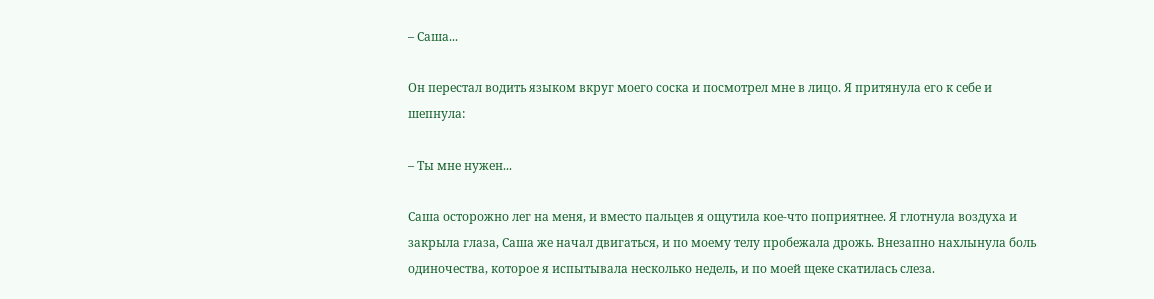– Саша...

Он перестал водить языком вкруг моего соска и посмотрел мне в лицо. Я притянула его к себе и шепнула:

– Ты мне нужен...

Саша осторожно лег на меня, и вместо пальцев я ощутила кое-что поприятнее. Я глотнула воздуха и закрыла глаза, Саша же начал двигаться, и по моему телу пробежала дрожь. Внезапно нахлынула боль одиночества, которое я испытывала несколько недель, и по моей щеке скатилась слеза.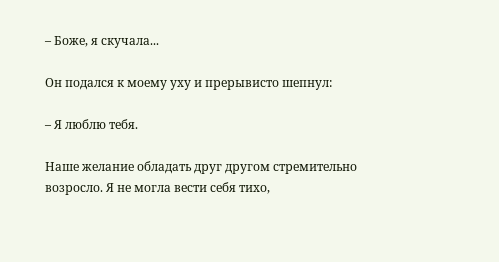– Боже, я скучала...

Он подался к моему уху и прерывисто шепнул:

– Я люблю тебя.

Наше желание обладать друг другом стремительно возросло. Я не могла вести себя тихо,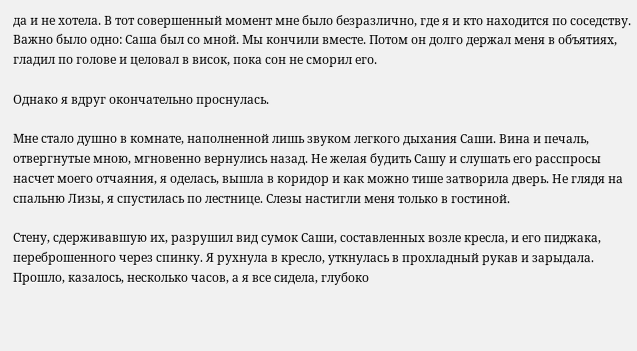да и не хотела. В тот совершенный момент мне было безразлично, где я и кто находится по соседству. Важно было одно: Саша был со мной. Мы кончили вместе. Потом он долго держал меня в объятиях, гладил по голове и целовал в висок, пока сон не сморил его.

Однако я вдруг окончательно проснулась.

Мне стало душно в комнате, наполненной лишь звуком легкого дыхания Саши. Вина и печаль, отвергнутые мною, мгновенно вернулись назад. Не желая будить Сашу и слушать его расспросы насчет моего отчаяния, я оделась, вышла в коридор и как можно тише затворила дверь. Не глядя на спальню Лизы, я спустилась по лестнице. Слезы настигли меня только в гостиной.

Стену, сдерживавшую их, разрушил вид сумок Саши, составленных возле кресла, и его пиджака, переброшенного через спинку. Я рухнула в кресло, уткнулась в прохладный рукав и зарыдала. Прошло, казалось, несколько часов, а я все сидела, глубоко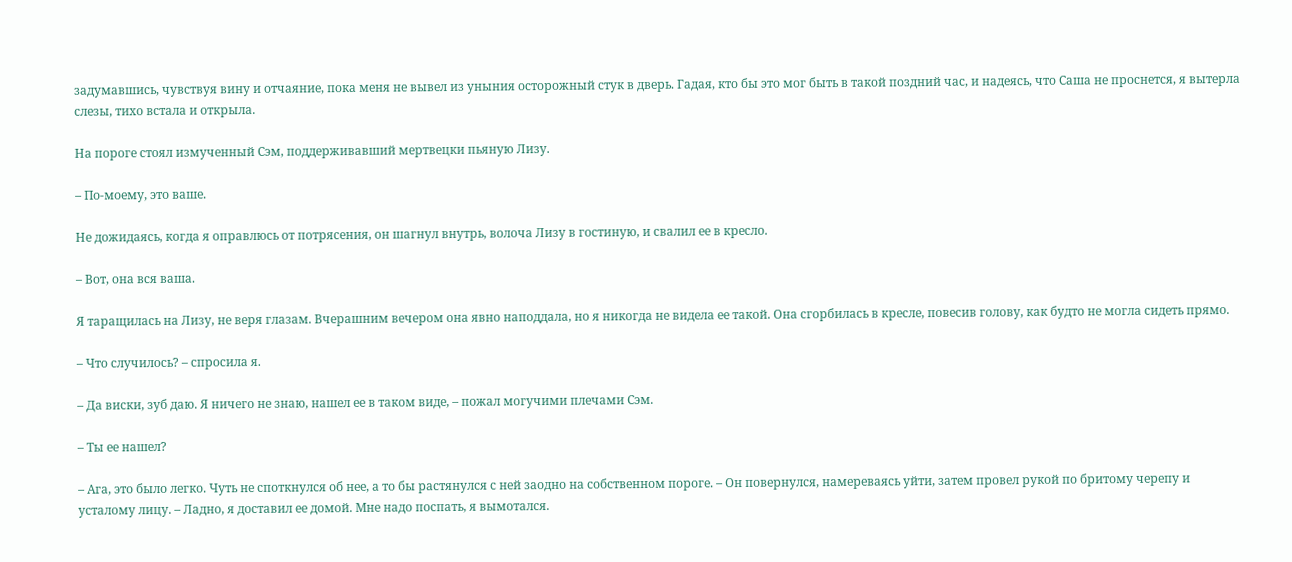задумавшись, чувствуя вину и отчаяние, пока меня не вывел из уныния осторожный стук в дверь. Гадая, кто бы это мог быть в такой поздний час, и надеясь, что Саша не проснется, я вытерла слезы, тихо встала и открыла.

На пороге стоял измученный Сэм, поддерживавший мертвецки пьяную Лизу.

– По-моему, это ваше.

Не дожидаясь, когда я оправлюсь от потрясения, он шагнул внутрь, волоча Лизу в гостиную, и свалил ее в кресло.

– Вот, она вся ваша.

Я таращилась на Лизу, не веря глазам. Вчерашним вечером она явно наподдала, но я никогда не видела ее такой. Она сгорбилась в кресле, повесив голову, как будто не могла сидеть прямо.

– Что случилось? – спросила я.

– Да виски, зуб даю. Я ничего не знаю, нашел ее в таком виде, – пожал могучими плечами Сэм.

– Ты ее нашел?

– Ага, это было легко. Чуть не споткнулся об нее, а то бы растянулся с ней заодно на собственном пороге. – Он повернулся, намереваясь уйти, затем провел рукой по бритому черепу и усталому лицу. – Ладно, я доставил ее домой. Мне надо поспать, я вымотался.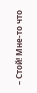– Стой! Мне-то что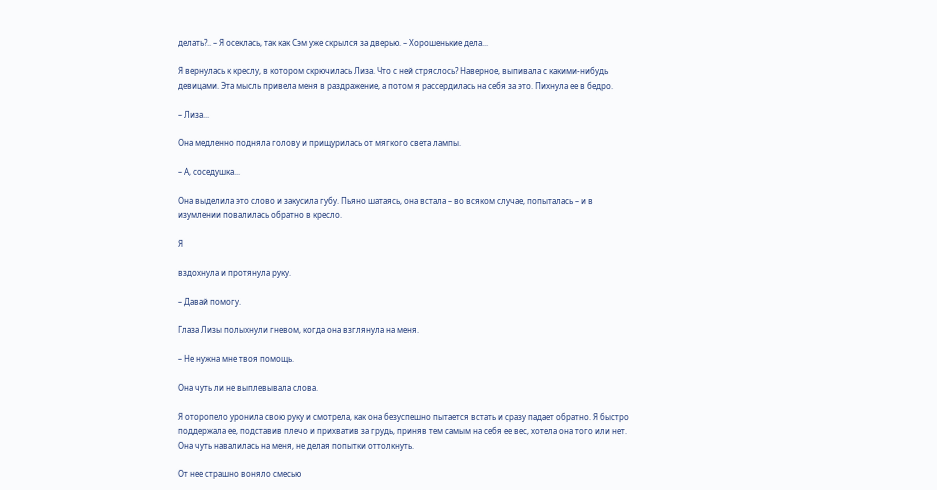делать?.. – Я осеклась, так как Сэм уже скрылся за дверью. – Хорошенькие дела...

Я вернулась к креслу, в котором скрючилась Лиза. Что с ней стряслось? Наверное, выпивала с какими-нибудь девицами. Эта мысль привела меня в раздражение, а потом я рассердилась на себя за это. Пихнула ее в бедро.

– Лиза...

Она медленно подняла голову и прищурилась от мягкого света лампы.

– А, соседушка...

Она выделила это слово и закусила губу. Пьяно шатаясь, она встала – во всяком случае, попыталась – и в изумлении повалилась обратно в кресло.

Я

вздохнула и протянула руку.

– Давай помогу.

Глаза Лизы полыхнули гневом, когда она взглянула на меня.

– Не нужна мне твоя помощь.

Она чуть ли не выплевывала слова.

Я оторопело уронила свою руку и смотрела, как она безуспешно пытается встать и сразу падает обратно. Я быстро поддержала ее, подставив плечо и прихватив за грудь, приняв тем самым на себя ее вес, хотела она того или нет. Она чуть навалилась на меня, не делая попытки оттолкнуть.

От нее страшно воняло смесью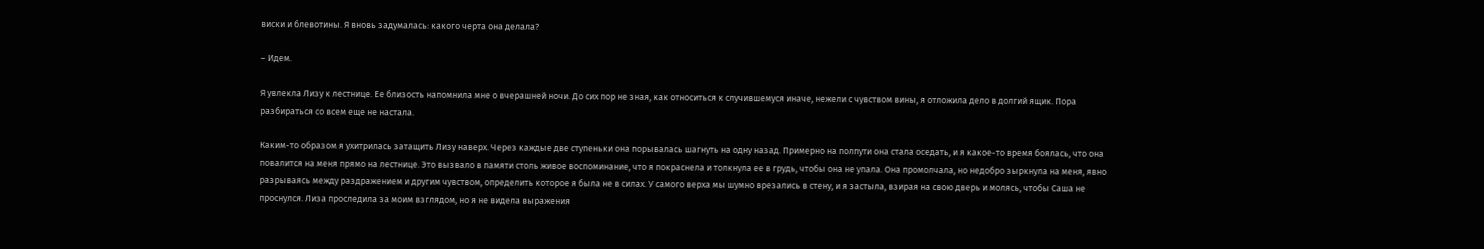виски и блевотины. Я вновь задумалась: какого черта она делала?

– Идем.

Я увлекла Лизу к лестнице. Ее близость напомнила мне о вчерашней ночи. До сих пор не зная, как относиться к случившемуся иначе, нежели с чувством вины, я отложила дело в долгий ящик. Пора разбираться со всем еще не настала.

Каким-то образом я ухитрилась затащить Лизу наверх. Через каждые две ступеньки она порывалась шагнуть на одну назад. Примерно на полпути она стала оседать, и я какое-то время боялась, что она повалится на меня прямо на лестнице. Это вызвало в памяти столь живое воспоминание, что я покраснела и толкнула ее в грудь, чтобы она не упала. Она промолчала, но недобро зыркнула на меня, явно разрываясь между раздражением и другим чувством, определить которое я была не в силах. У самого верха мы шумно врезались в стену, и я застыла, взирая на свою дверь и молясь, чтобы Саша не проснулся. Лиза проследила за моим взглядом, но я не видела выражения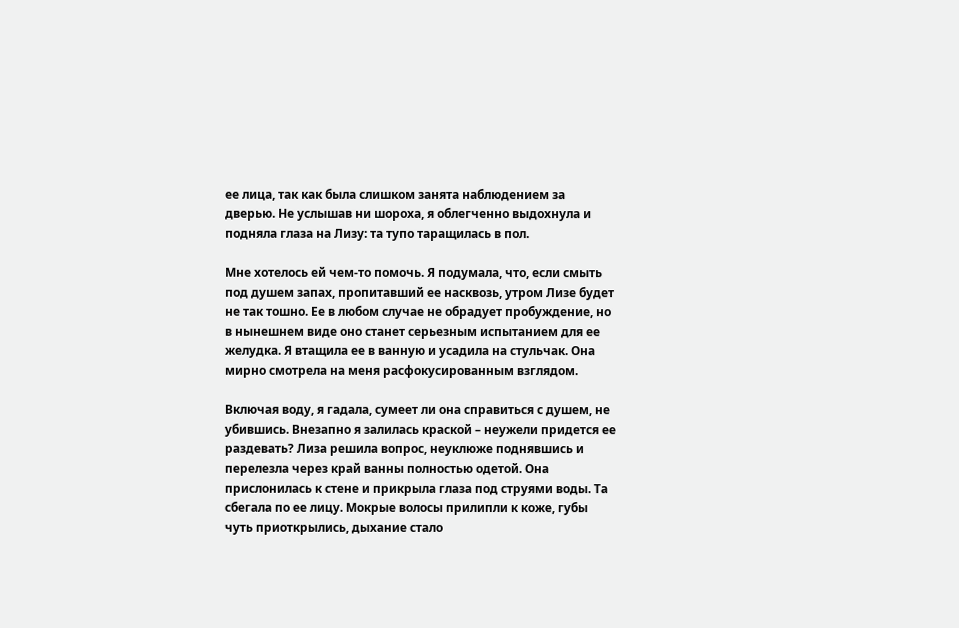ее лица, так как была слишком занята наблюдением за дверью. Не услышав ни шороха, я облегченно выдохнула и подняла глаза на Лизу: та тупо таращилась в пол.

Мне хотелось ей чем-то помочь. Я подумала, что, если смыть под душем запах, пропитавший ее насквозь, утром Лизе будет не так тошно. Ее в любом случае не обрадует пробуждение, но в нынешнем виде оно станет серьезным испытанием для ее желудка. Я втащила ее в ванную и усадила на стульчак. Она мирно смотрела на меня расфокусированным взглядом.

Включая воду, я гадала, сумеет ли она справиться с душем, не убившись. Внезапно я залилась краской – неужели придется ее раздевать? Лиза решила вопрос, неуклюже поднявшись и перелезла через край ванны полностью одетой. Она прислонилась к стене и прикрыла глаза под струями воды. Та сбегала по ее лицу. Мокрые волосы прилипли к коже, губы чуть приоткрылись, дыхание стало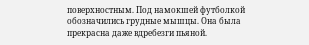поверхностным. Под намокшей футболкой обозначились грудные мышцы. Она была прекрасна даже вдребезги пьяной.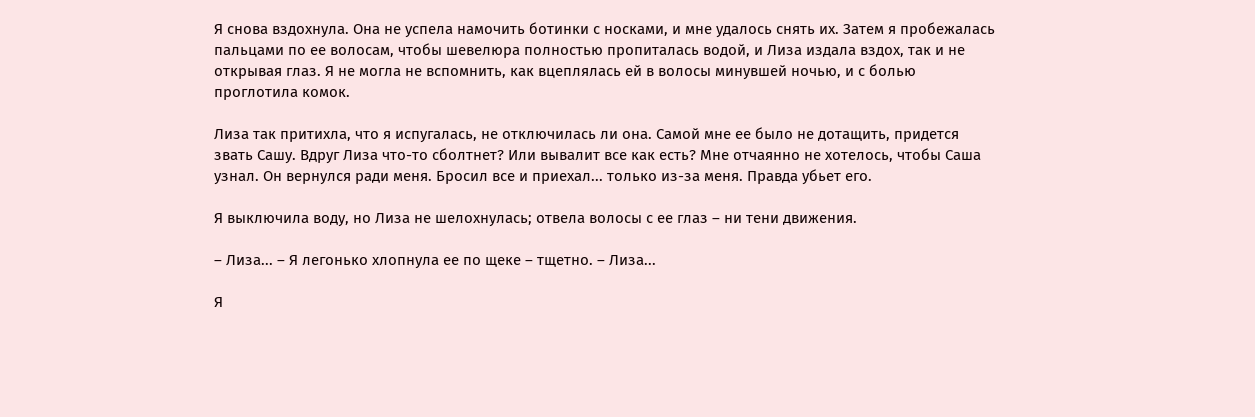Я снова вздохнула. Она не успела намочить ботинки с носками, и мне удалось снять их. Затем я пробежалась пальцами по ее волосам, чтобы шевелюра полностью пропиталась водой, и Лиза издала вздох, так и не открывая глаз. Я не могла не вспомнить, как вцеплялась ей в волосы минувшей ночью, и с болью проглотила комок.

Лиза так притихла, что я испугалась, не отключилась ли она. Самой мне ее было не дотащить, придется звать Сашу. Вдруг Лиза что-то сболтнет? Или вывалит все как есть? Мне отчаянно не хотелось, чтобы Саша узнал. Он вернулся ради меня. Бросил все и приехал... только из-за меня. Правда убьет его.

Я выключила воду, но Лиза не шелохнулась; отвела волосы с ее глаз – ни тени движения.

– Лиза... – Я легонько хлопнула ее по щеке – тщетно. – Лиза...

Я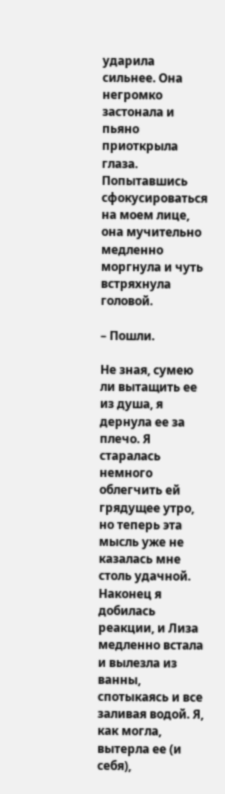ударила сильнее. Она негромко застонала и пьяно приоткрыла глаза. Попытавшись сфокусироваться на моем лице, она мучительно медленно моргнула и чуть встряхнула головой.

– Пошли.

Не зная, сумею ли вытащить ее из душа, я дернула ее за плечо. Я старалась немного облегчить ей грядущее утро, но теперь эта мысль уже не казалась мне столь удачной. Наконец я добилась реакции, и Лиза медленно встала и вылезла из ванны, спотыкаясь и все заливая водой. Я, как могла, вытерла ее (и себя),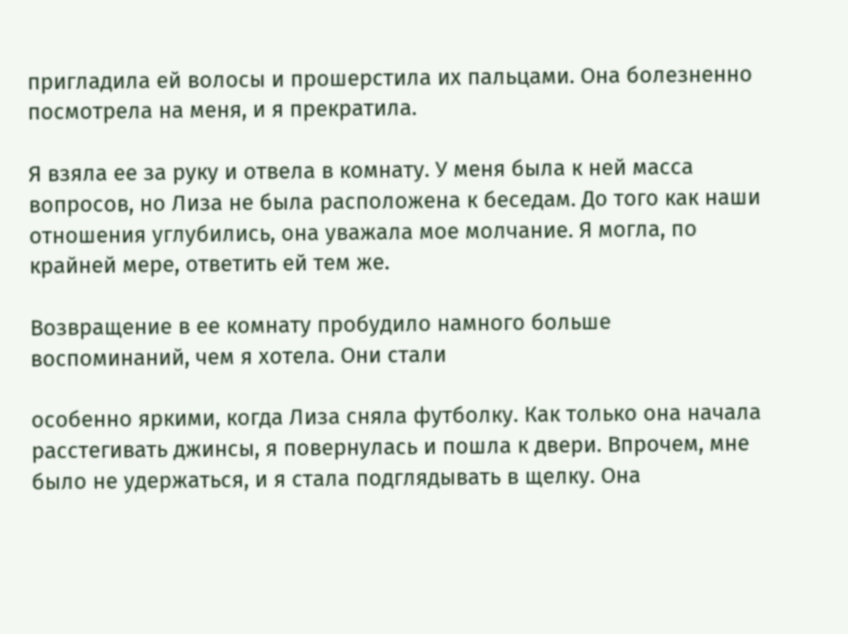пригладила ей волосы и прошерстила их пальцами. Она болезненно посмотрела на меня, и я прекратила.

Я взяла ее за руку и отвела в комнату. У меня была к ней масса вопросов, но Лиза не была расположена к беседам. До того как наши отношения углубились, она уважала мое молчание. Я могла, по крайней мере, ответить ей тем же.

Возвращение в ее комнату пробудило намного больше воспоминаний, чем я хотела. Они стали

особенно яркими, когда Лиза сняла футболку. Как только она начала расстегивать джинсы, я повернулась и пошла к двери. Впрочем, мне было не удержаться, и я стала подглядывать в щелку. Она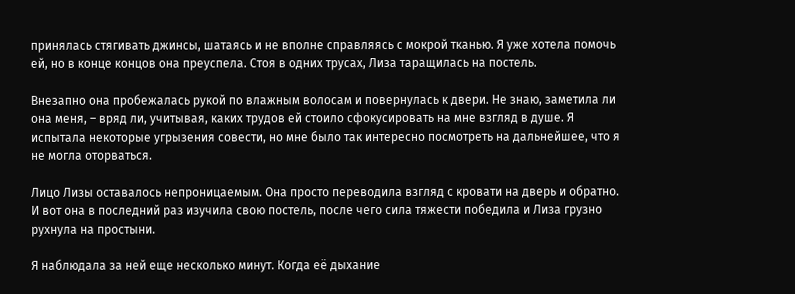принялась стягивать джинсы, шатаясь и не вполне справляясь с мокрой тканью. Я уже хотела помочь ей, но в конце концов она преуспела. Стоя в одних трусах, Лиза таращилась на постель.

Внезапно она пробежалась рукой по влажным волосам и повернулась к двери. Не знаю, заметила ли она меня, – вряд ли, учитывая, каких трудов ей стоило сфокусировать на мне взгляд в душе. Я испытала некоторые угрызения совести, но мне было так интересно посмотреть на дальнейшее, что я не могла оторваться.

Лицо Лизы оставалось непроницаемым. Она просто переводила взгляд с кровати на дверь и обратно. И вот она в последний раз изучила свою постель, после чего сила тяжести победила и Лиза грузно рухнула на простыни.

Я наблюдала за ней еще несколько минут. Когда её дыхание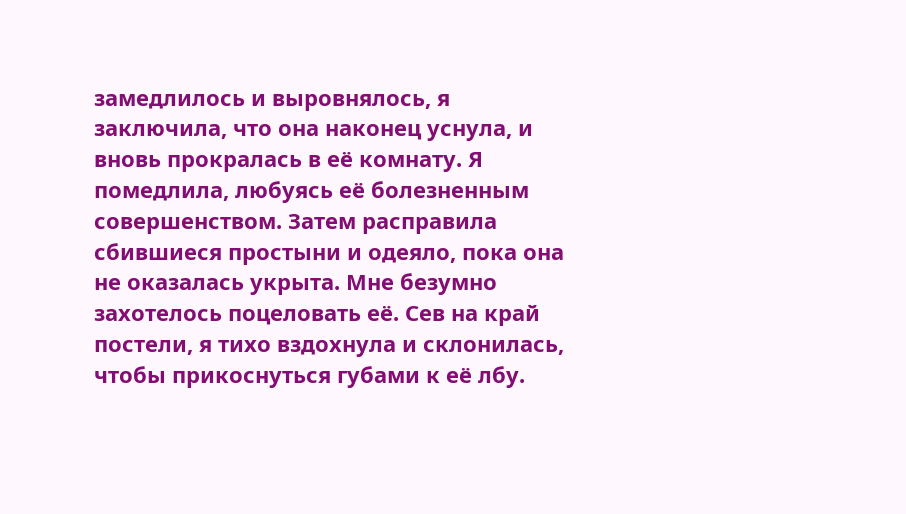замедлилось и выровнялось, я заключила, что она наконец уснула, и вновь прокралась в её комнату. Я помедлила, любуясь её болезненным совершенством. Затем расправила сбившиеся простыни и одеяло, пока она не оказалась укрыта. Мне безумно захотелось поцеловать её. Сев на край постели, я тихо вздохнула и склонилась, чтобы прикоснуться губами к её лбу.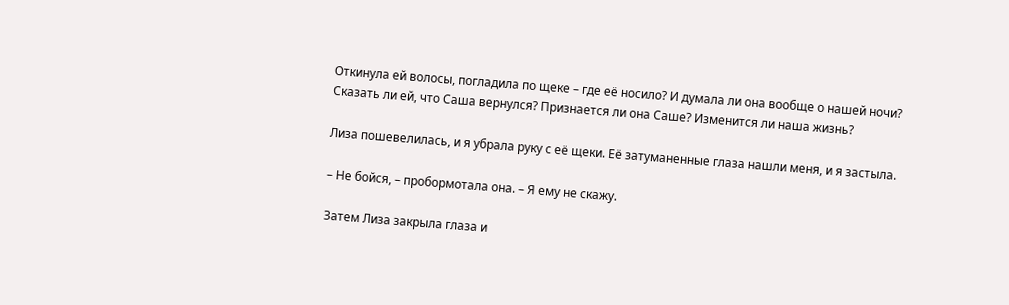Откинула ей волосы, погладила по щеке – где её носило? И думала ли она вообще о нашей ночи? Сказать ли ей, что Саша вернулся? Признается ли она Саше? Изменится ли наша жизнь?

Лиза пошевелилась, и я убрала руку с её щеки. Её затуманенные глаза нашли меня, и я застыла.

– Не бойся, – пробормотала она. – Я ему не скажу.

Затем Лиза закрыла глаза и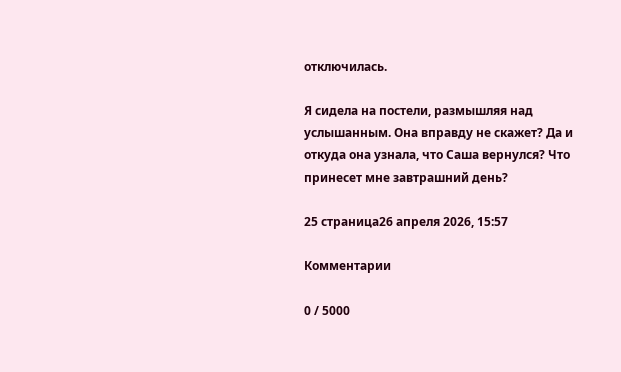отключилась.

Я сидела на постели, размышляя над услышанным. Она вправду не скажет? Да и откуда она узнала, что Саша вернулся? Что принесет мне завтрашний день?

25 страница26 апреля 2026, 15:57

Комментарии

0 / 5000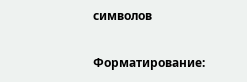символов

Форматирование: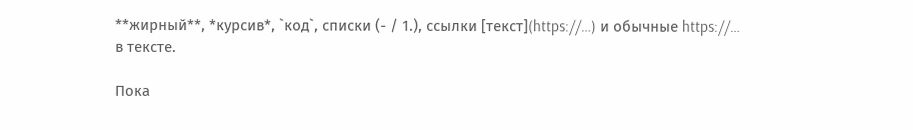**жирный**, *курсив*, `код`, списки (- / 1.), ссылки [текст](https://…) и обычные https://… в тексте.

Пока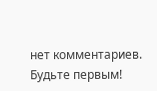нет комментариев. Будьте первым!